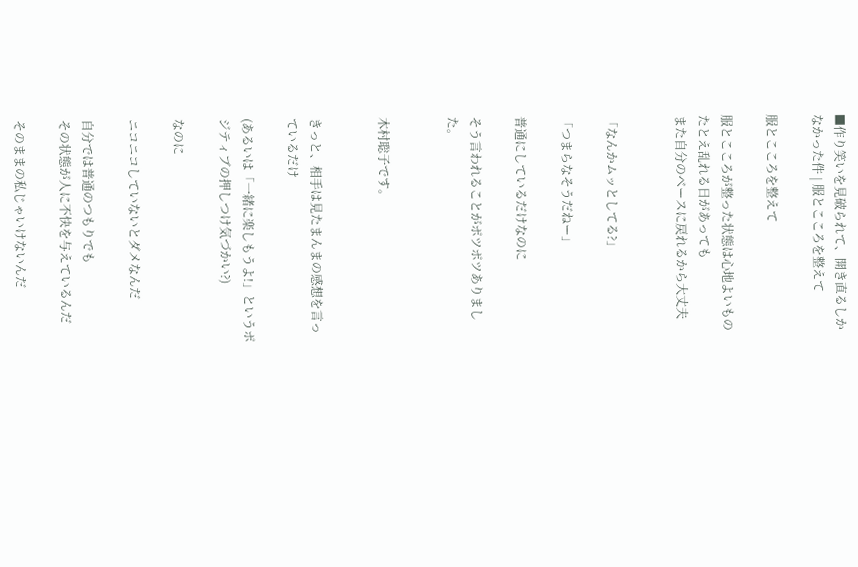■作り笑いを見破られて、開き直るしかなかった件 | 服とこころを整えて

服とこころを整えて

服とこころが整った状態は心地よいもの
たとえ乱れる日があっても
また自分のベースに戻れるから大丈夫


「なんかムッとしてる?」

「つまらなそうだねー」

普通にしているだけなのに

そう言われることがポツポツありました。


木村聡子です。


きっと、相手は見たまんまの感想を言っているだけ

(あるいは「一緒に楽しもうよ!」というポジティブの押しつけ気づかい?)

なのに

ニコニコしていないとダメなんだ

自分では普通のつもりでも
その状態が人に不快を与えているんだ

そのままの私じゃいけないんだ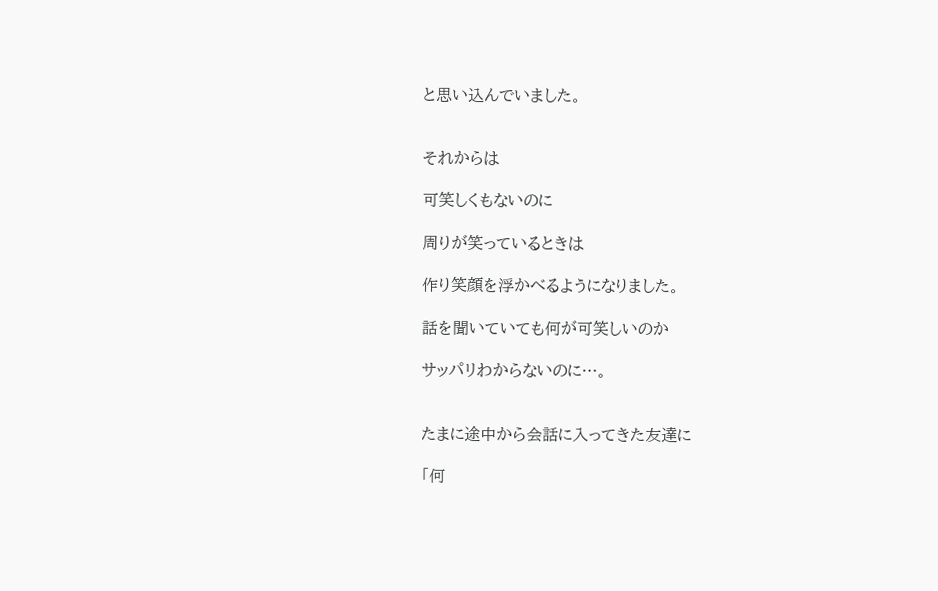と思い込んでいました。


それからは

可笑しくもないのに

周りが笑っているときは

作り笑顔を浮かべるようになりました。

話を聞いていても何が可笑しいのか

サッパリわからないのに…。


たまに途中から会話に入ってきた友達に

「何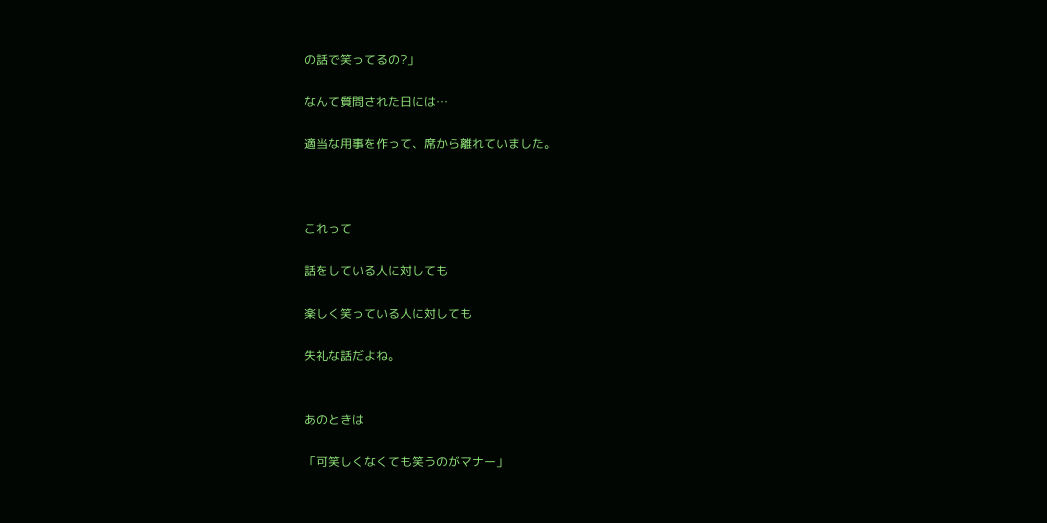の話で笑ってるの?」

なんて質問された日には…

適当な用事を作って、席から離れていました。



これって

話をしている人に対しても

楽しく笑っている人に対しても

失礼な話だよね。


あのときは

「可笑しくなくても笑うのがマナー」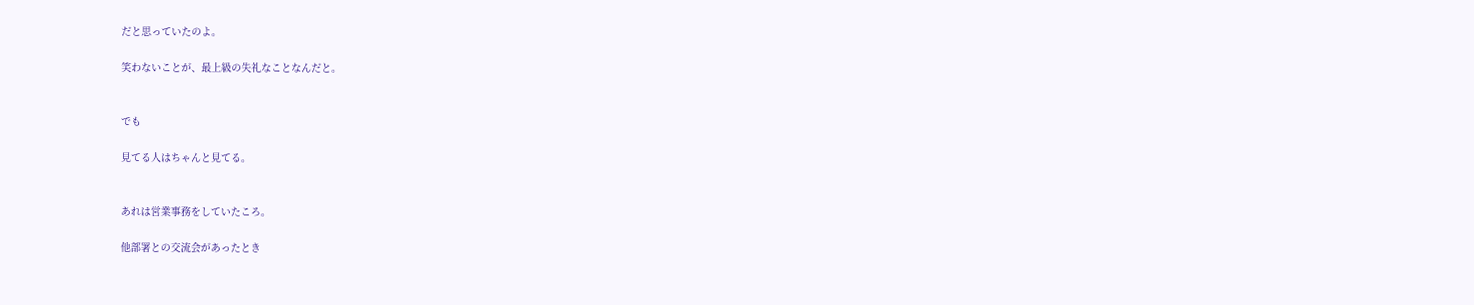だと思っていたのよ。

笑わないことが、最上級の失礼なことなんだと。


でも

見てる人はちゃんと見てる。


あれは営業事務をしていたころ。

他部署との交流会があったとき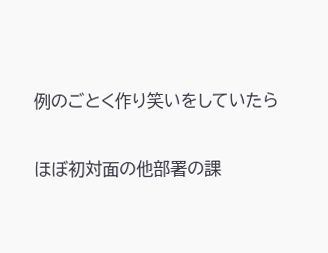例のごとく作り笑いをしていたら

ほぼ初対面の他部署の課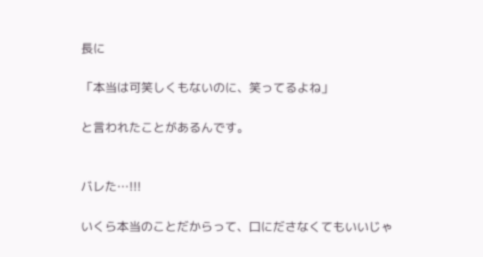長に

「本当は可笑しくもないのに、笑ってるよね」

と言われたことがあるんです。


バレた…!!!

いくら本当のことだからって、口にださなくてもいいじゃ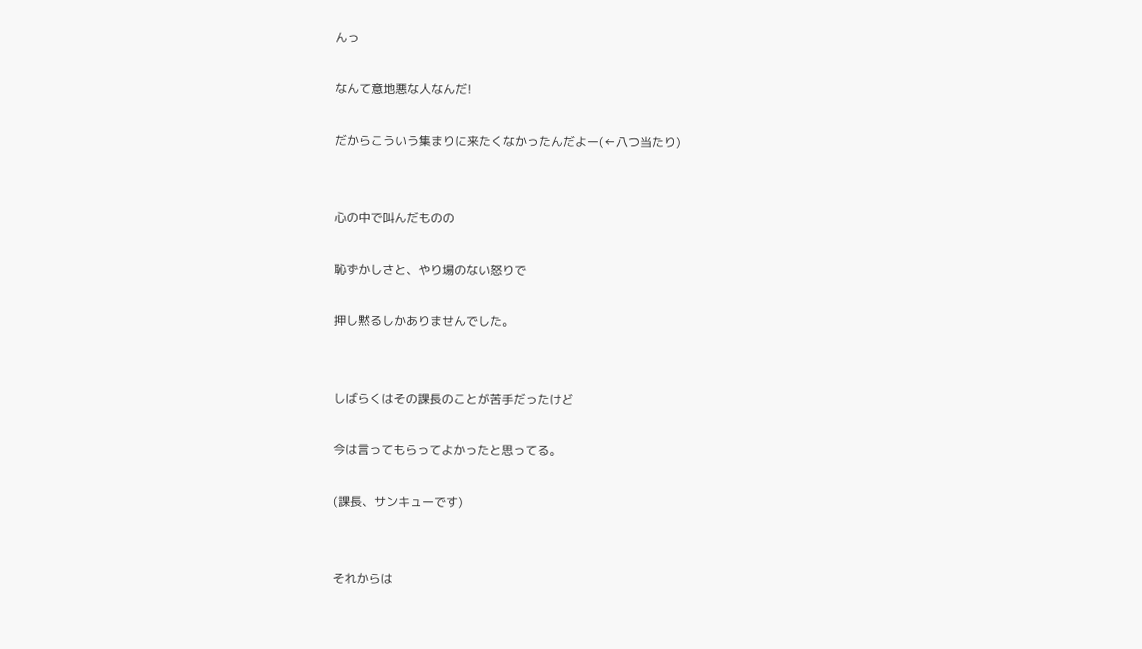んっ

なんて意地悪な人なんだ!

だからこういう集まりに来たくなかったんだよー(←八つ当たり)


心の中で叫んだものの

恥ずかしさと、やり場のない怒りで

押し黙るしかありませんでした。


しばらくはその課長のことが苦手だったけど

今は言ってもらってよかったと思ってる。

(課長、サンキューです)


それからは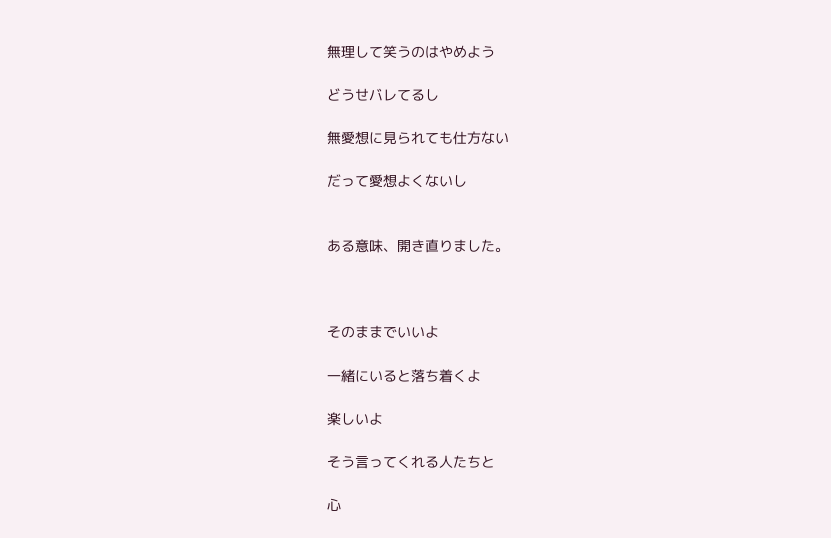無理して笑うのはやめよう

どうせバレてるし

無愛想に見られても仕方ない

だって愛想よくないし


ある意味、開き直りました。



そのままでいいよ

一緒にいると落ち着くよ

楽しいよ

そう言ってくれる人たちと

心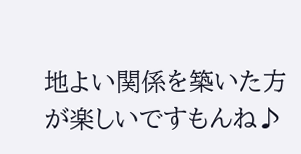地よい関係を築いた方が楽しいですもんね♪